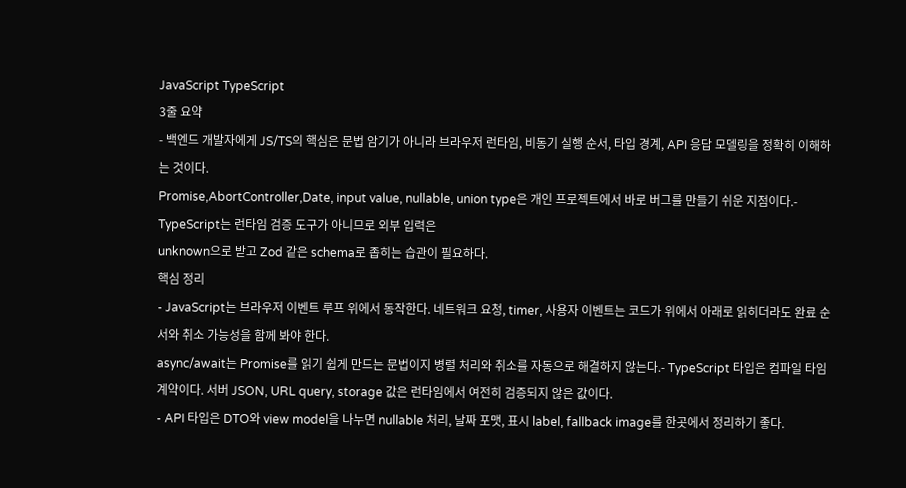JavaScript TypeScript
3줄 요약
- 백엔드 개발자에게 JS/TS의 핵심은 문법 암기가 아니라 브라우저 런타임, 비동기 실행 순서, 타입 경계, API 응답 모델링을 정확히 이해하는 것이다.
Promise,AbortController,Date, input value, nullable, union type은 개인 프로젝트에서 바로 버그를 만들기 쉬운 지점이다.- TypeScript는 런타임 검증 도구가 아니므로 외부 입력은
unknown으로 받고 Zod 같은 schema로 좁히는 습관이 필요하다.
핵심 정리
- JavaScript는 브라우저 이벤트 루프 위에서 동작한다. 네트워크 요청, timer, 사용자 이벤트는 코드가 위에서 아래로 읽히더라도 완료 순서와 취소 가능성을 함께 봐야 한다.
async/await는 Promise를 읽기 쉽게 만드는 문법이지 병렬 처리와 취소를 자동으로 해결하지 않는다.- TypeScript 타입은 컴파일 타임 계약이다. 서버 JSON, URL query, storage 값은 런타임에서 여전히 검증되지 않은 값이다.
- API 타입은 DTO와 view model을 나누면 nullable 처리, 날짜 포맷, 표시 label, fallback image를 한곳에서 정리하기 좋다.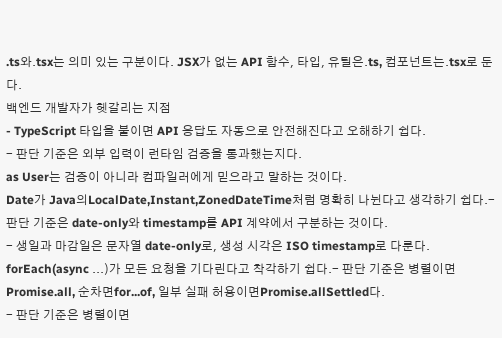.ts와.tsx는 의미 있는 구분이다. JSX가 없는 API 함수, 타입, 유틸은.ts, 컴포넌트는.tsx로 둔다.
백엔드 개발자가 헷갈리는 지점
- TypeScript 타입을 붙이면 API 응답도 자동으로 안전해진다고 오해하기 쉽다.
- 판단 기준은 외부 입력이 런타임 검증을 통과했는지다.
as User는 검증이 아니라 컴파일러에게 믿으라고 말하는 것이다.
Date가 Java의LocalDate,Instant,ZonedDateTime처럼 명확히 나뉜다고 생각하기 쉽다.- 판단 기준은 date-only와 timestamp를 API 계약에서 구분하는 것이다.
- 생일과 마감일은 문자열 date-only로, 생성 시각은 ISO timestamp로 다룬다.
forEach(async ...)가 모든 요청을 기다린다고 착각하기 쉽다.- 판단 기준은 병렬이면
Promise.all, 순차면for...of, 일부 실패 허용이면Promise.allSettled다.
- 판단 기준은 병렬이면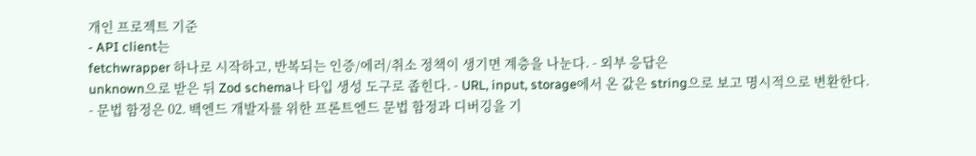개인 프로젝트 기준
- API client는
fetchwrapper 하나로 시작하고, 반복되는 인증/에러/취소 정책이 생기면 계층을 나눈다. - 외부 응답은
unknown으로 받은 뒤 Zod schema나 타입 생성 도구로 좁힌다. - URL, input, storage에서 온 값은 string으로 보고 명시적으로 변환한다.
- 문법 함정은 02. 백엔드 개발자를 위한 프론트엔드 문법 함정과 디버깅을 기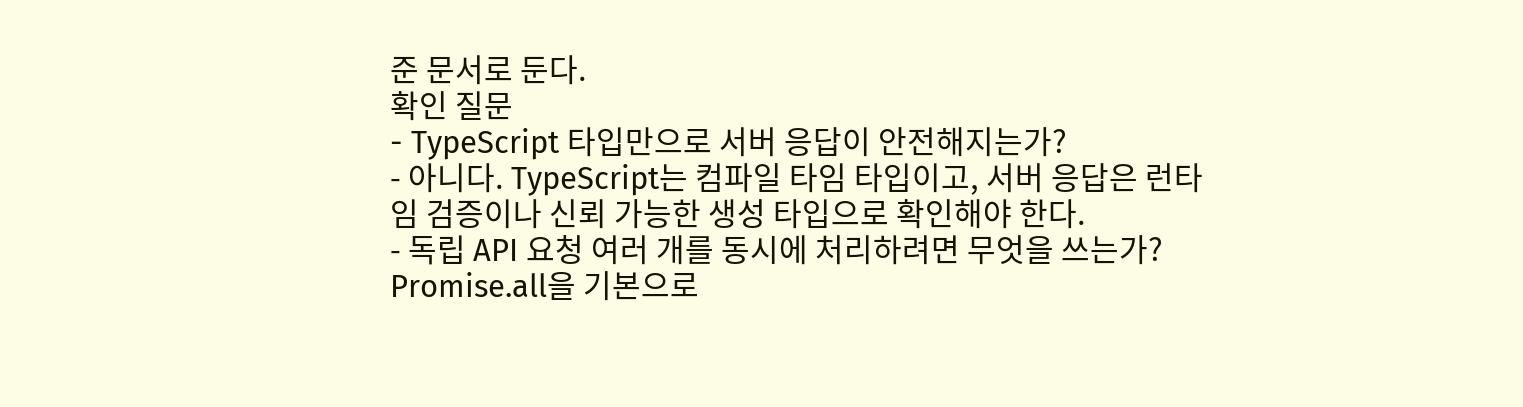준 문서로 둔다.
확인 질문
- TypeScript 타입만으로 서버 응답이 안전해지는가?
- 아니다. TypeScript는 컴파일 타임 타입이고, 서버 응답은 런타임 검증이나 신뢰 가능한 생성 타입으로 확인해야 한다.
- 독립 API 요청 여러 개를 동시에 처리하려면 무엇을 쓰는가?
Promise.all을 기본으로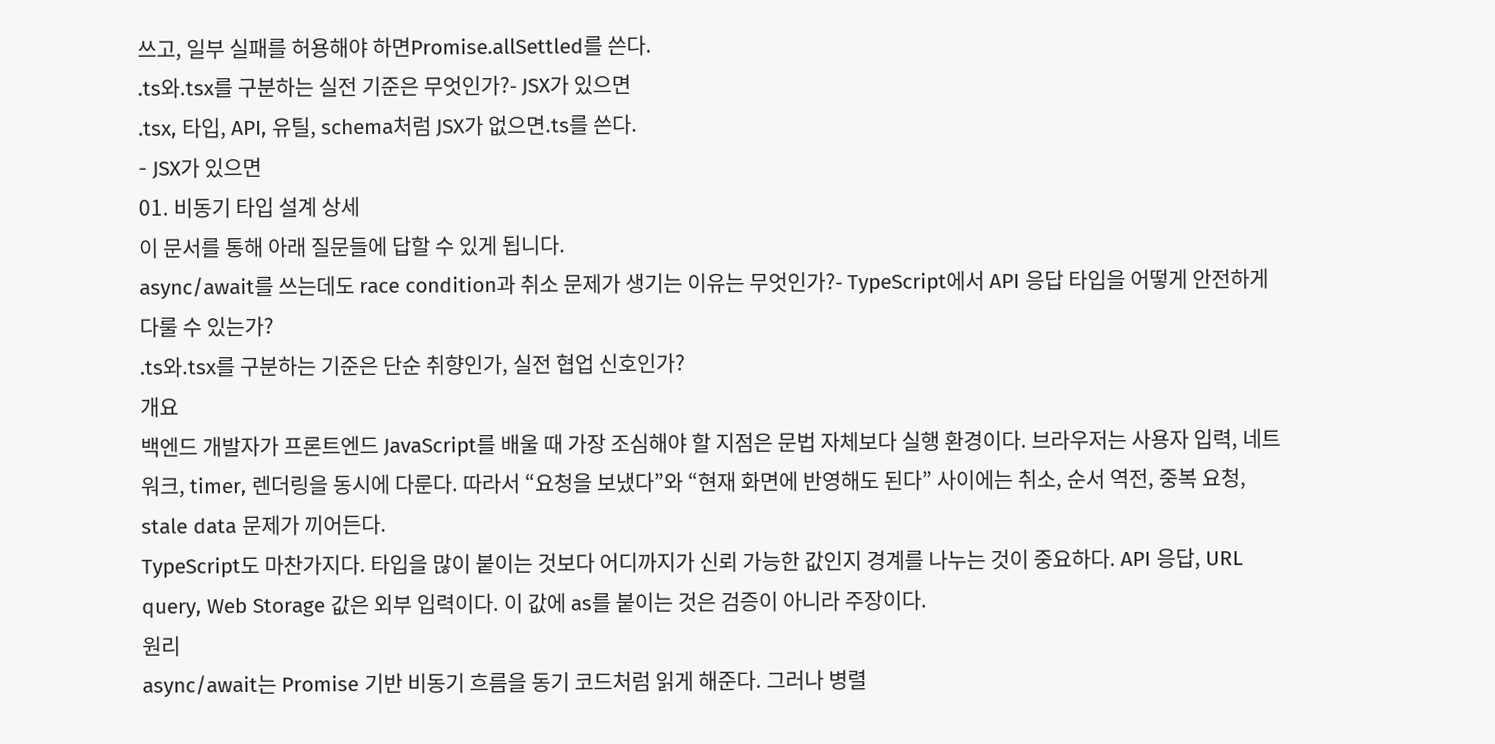쓰고, 일부 실패를 허용해야 하면Promise.allSettled를 쓴다.
.ts와.tsx를 구분하는 실전 기준은 무엇인가?- JSX가 있으면
.tsx, 타입, API, 유틸, schema처럼 JSX가 없으면.ts를 쓴다.
- JSX가 있으면
01. 비동기 타입 설계 상세
이 문서를 통해 아래 질문들에 답할 수 있게 됩니다.
async/await를 쓰는데도 race condition과 취소 문제가 생기는 이유는 무엇인가?- TypeScript에서 API 응답 타입을 어떻게 안전하게 다룰 수 있는가?
.ts와.tsx를 구분하는 기준은 단순 취향인가, 실전 협업 신호인가?
개요
백엔드 개발자가 프론트엔드 JavaScript를 배울 때 가장 조심해야 할 지점은 문법 자체보다 실행 환경이다. 브라우저는 사용자 입력, 네트워크, timer, 렌더링을 동시에 다룬다. 따라서 “요청을 보냈다”와 “현재 화면에 반영해도 된다” 사이에는 취소, 순서 역전, 중복 요청, stale data 문제가 끼어든다.
TypeScript도 마찬가지다. 타입을 많이 붙이는 것보다 어디까지가 신뢰 가능한 값인지 경계를 나누는 것이 중요하다. API 응답, URL query, Web Storage 값은 외부 입력이다. 이 값에 as를 붙이는 것은 검증이 아니라 주장이다.
원리
async/await는 Promise 기반 비동기 흐름을 동기 코드처럼 읽게 해준다. 그러나 병렬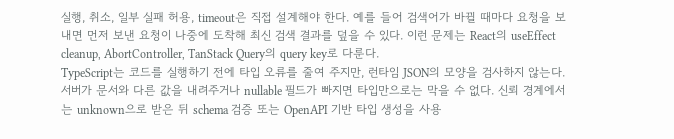실행, 취소, 일부 실패 허용, timeout은 직접 설계해야 한다. 예를 들어 검색어가 바뀔 때마다 요청을 보내면 먼저 보낸 요청이 나중에 도착해 최신 검색 결과를 덮을 수 있다. 이런 문제는 React의 useEffect cleanup, AbortController, TanStack Query의 query key로 다룬다.
TypeScript는 코드를 실행하기 전에 타입 오류를 줄여 주지만, 런타임 JSON의 모양을 검사하지 않는다. 서버가 문서와 다른 값을 내려주거나 nullable 필드가 빠지면 타입만으로는 막을 수 없다. 신뢰 경계에서는 unknown으로 받은 뒤 schema 검증 또는 OpenAPI 기반 타입 생성을 사용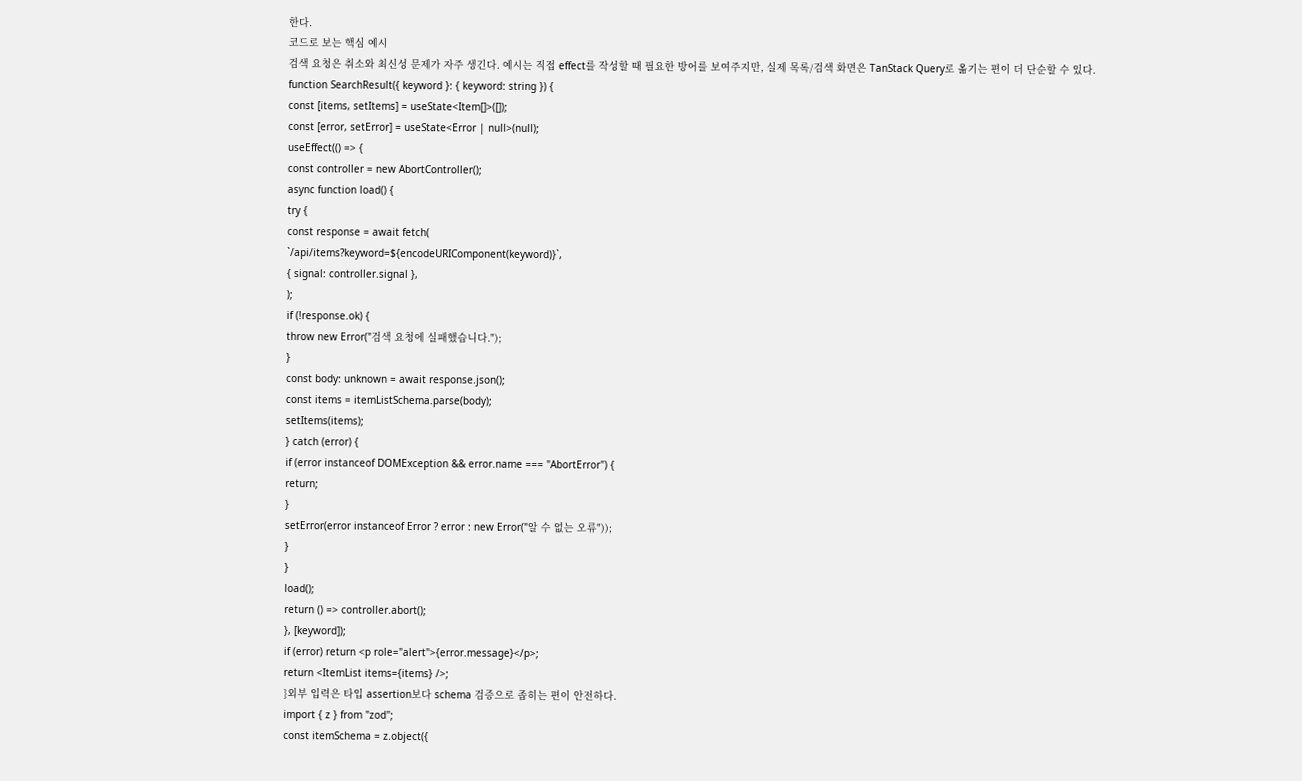한다.
코드로 보는 핵심 예시
검색 요청은 취소와 최신성 문제가 자주 생긴다. 예시는 직접 effect를 작성할 때 필요한 방어를 보여주지만, 실제 목록/검색 화면은 TanStack Query로 옮기는 편이 더 단순할 수 있다.
function SearchResult({ keyword }: { keyword: string }) {
const [items, setItems] = useState<Item[]>([]);
const [error, setError] = useState<Error | null>(null);
useEffect(() => {
const controller = new AbortController();
async function load() {
try {
const response = await fetch(
`/api/items?keyword=${encodeURIComponent(keyword)}`,
{ signal: controller.signal },
);
if (!response.ok) {
throw new Error("검색 요청에 실패했습니다.");
}
const body: unknown = await response.json();
const items = itemListSchema.parse(body);
setItems(items);
} catch (error) {
if (error instanceof DOMException && error.name === "AbortError") {
return;
}
setError(error instanceof Error ? error : new Error("알 수 없는 오류"));
}
}
load();
return () => controller.abort();
}, [keyword]);
if (error) return <p role="alert">{error.message}</p>;
return <ItemList items={items} />;
}외부 입력은 타입 assertion보다 schema 검증으로 좁히는 편이 안전하다.
import { z } from "zod";
const itemSchema = z.object({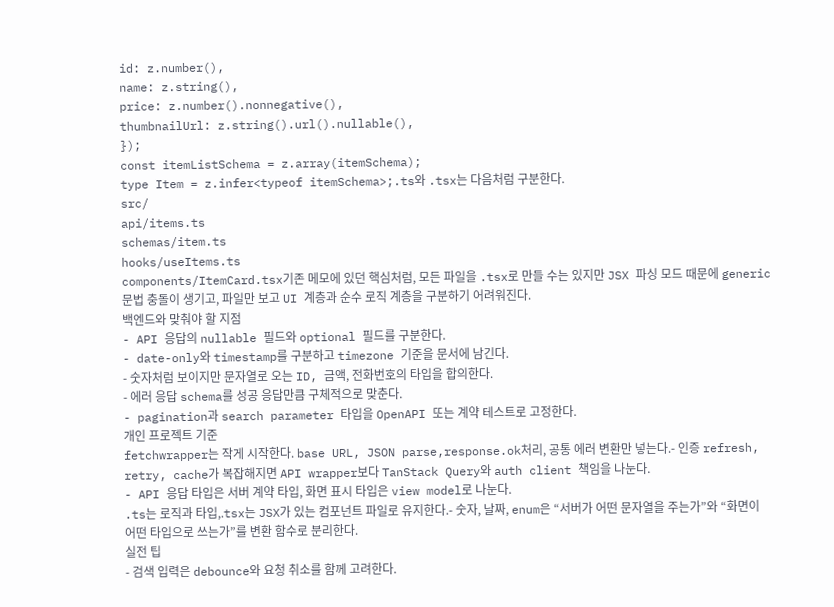id: z.number(),
name: z.string(),
price: z.number().nonnegative(),
thumbnailUrl: z.string().url().nullable(),
});
const itemListSchema = z.array(itemSchema);
type Item = z.infer<typeof itemSchema>;.ts와 .tsx는 다음처럼 구분한다.
src/
api/items.ts
schemas/item.ts
hooks/useItems.ts
components/ItemCard.tsx기존 메모에 있던 핵심처럼, 모든 파일을 .tsx로 만들 수는 있지만 JSX 파싱 모드 때문에 generic 문법 충돌이 생기고, 파일만 보고 UI 계층과 순수 로직 계층을 구분하기 어려워진다.
백엔드와 맞춰야 할 지점
- API 응답의 nullable 필드와 optional 필드를 구분한다.
- date-only와 timestamp를 구분하고 timezone 기준을 문서에 남긴다.
- 숫자처럼 보이지만 문자열로 오는 ID, 금액, 전화번호의 타입을 합의한다.
- 에러 응답 schema를 성공 응답만큼 구체적으로 맞춘다.
- pagination과 search parameter 타입을 OpenAPI 또는 계약 테스트로 고정한다.
개인 프로젝트 기준
fetchwrapper는 작게 시작한다. base URL, JSON parse,response.ok처리, 공통 에러 변환만 넣는다.- 인증 refresh, retry, cache가 복잡해지면 API wrapper보다 TanStack Query와 auth client 책임을 나눈다.
- API 응답 타입은 서버 계약 타입, 화면 표시 타입은 view model로 나눈다.
.ts는 로직과 타입,.tsx는 JSX가 있는 컴포넌트 파일로 유지한다.- 숫자, 날짜, enum은 “서버가 어떤 문자열을 주는가”와 “화면이 어떤 타입으로 쓰는가”를 변환 함수로 분리한다.
실전 팁
- 검색 입력은 debounce와 요청 취소를 함께 고려한다.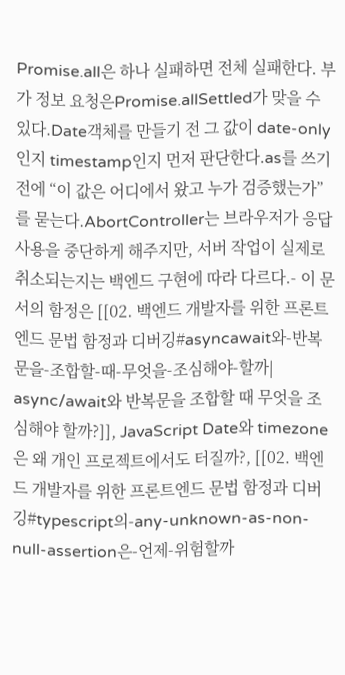Promise.all은 하나 실패하면 전체 실패한다. 부가 정보 요청은Promise.allSettled가 맞을 수 있다.Date객체를 만들기 전 그 값이 date-only인지 timestamp인지 먼저 판단한다.as를 쓰기 전에 “이 값은 어디에서 왔고 누가 검증했는가”를 묻는다.AbortController는 브라우저가 응답 사용을 중단하게 해주지만, 서버 작업이 실제로 취소되는지는 백엔드 구현에 따라 다르다.- 이 문서의 함정은 [[02. 백엔드 개발자를 위한 프론트엔드 문법 함정과 디버깅#asyncawait와-반복문을-조합할-때-무엇을-조심해야-할까|
async/await와 반복문을 조합할 때 무엇을 조심해야 할까?]], JavaScript Date와 timezone은 왜 개인 프로젝트에서도 터질까?, [[02. 백엔드 개발자를 위한 프론트엔드 문법 함정과 디버깅#typescript의-any-unknown-as-non-null-assertion은-언제-위험할까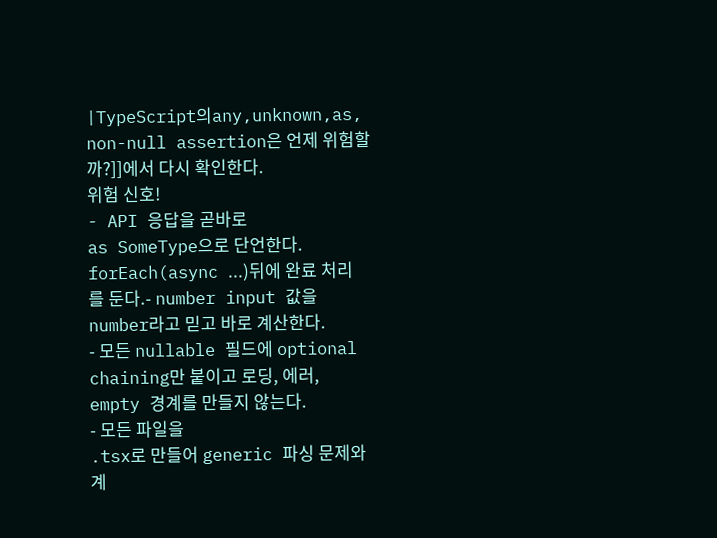|TypeScript의any,unknown,as, non-null assertion은 언제 위험할까?]]에서 다시 확인한다.
위험 신호!
- API 응답을 곧바로
as SomeType으로 단언한다. forEach(async ...)뒤에 완료 처리를 둔다.- number input 값을 number라고 믿고 바로 계산한다.
- 모든 nullable 필드에 optional chaining만 붙이고 로딩, 에러, empty 경계를 만들지 않는다.
- 모든 파일을
.tsx로 만들어 generic 파싱 문제와 계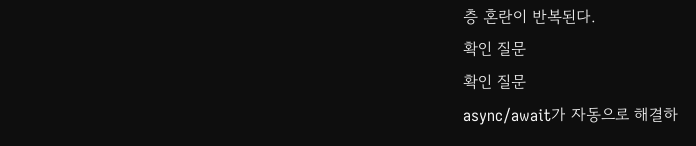층 혼란이 반복된다.
확인 질문
확인 질문
async/await가 자동으로 해결하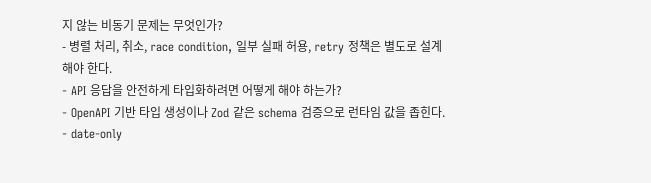지 않는 비동기 문제는 무엇인가?
- 병렬 처리, 취소, race condition, 일부 실패 허용, retry 정책은 별도로 설계해야 한다.
- API 응답을 안전하게 타입화하려면 어떻게 해야 하는가?
- OpenAPI 기반 타입 생성이나 Zod 같은 schema 검증으로 런타임 값을 좁힌다.
- date-only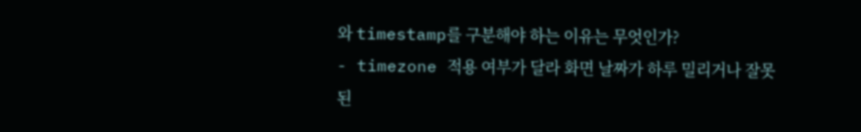와 timestamp를 구분해야 하는 이유는 무엇인가?
- timezone 적용 여부가 달라 화면 날짜가 하루 밀리거나 잘못된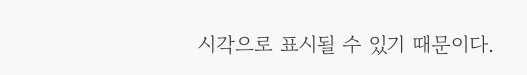시각으로 표시될 수 있기 때문이다.